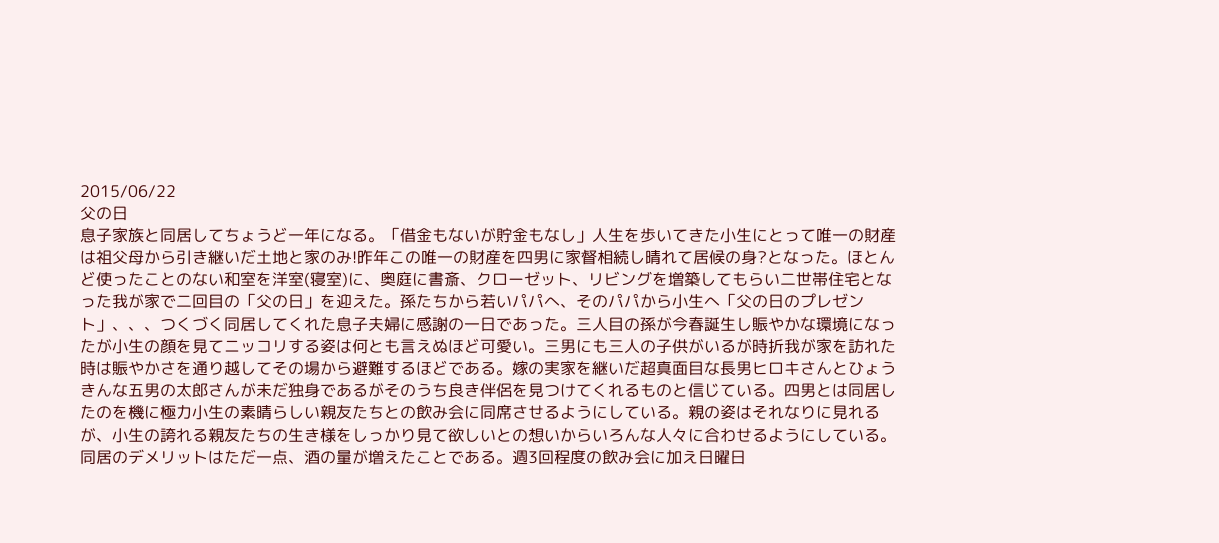2015/06/22
父の日
息子家族と同居してちょうど一年になる。「借金もないが貯金もなし」人生を歩いてきた小生にとって唯一の財産は祖父母から引き継いだ土地と家のみ!昨年この唯一の財産を四男に家督相続し晴れて居候の身?となった。ほとんど使ったことのない和室を洋室(寝室)に、奥庭に書斎、クローゼット、リビングを増築してもらい二世帯住宅となった我が家で二回目の「父の日」を迎えた。孫たちから若いパパへ、そのパパから小生へ「父の日のプレゼント」、、、つくづく同居してくれた息子夫婦に感謝の一日であった。三人目の孫が今春誕生し賑やかな環境になったが小生の顔を見てニッコリする姿は何とも言えぬほど可愛い。三男にも三人の子供がいるが時折我が家を訪れた時は賑やかさを通り越してその場から避難するほどである。嫁の実家を継いだ超真面目な長男ヒロキさんとひょうきんな五男の太郎さんが未だ独身であるがそのうち良き伴侶を見つけてくれるものと信じている。四男とは同居したのを機に極力小生の素晴らしい親友たちとの飲み会に同席させるようにしている。親の姿はそれなりに見れるが、小生の誇れる親友たちの生き様をしっかり見て欲しいとの想いからいろんな人々に合わせるようにしている。同居のデメリットはただ一点、酒の量が増えたことである。週3回程度の飲み会に加え日曜日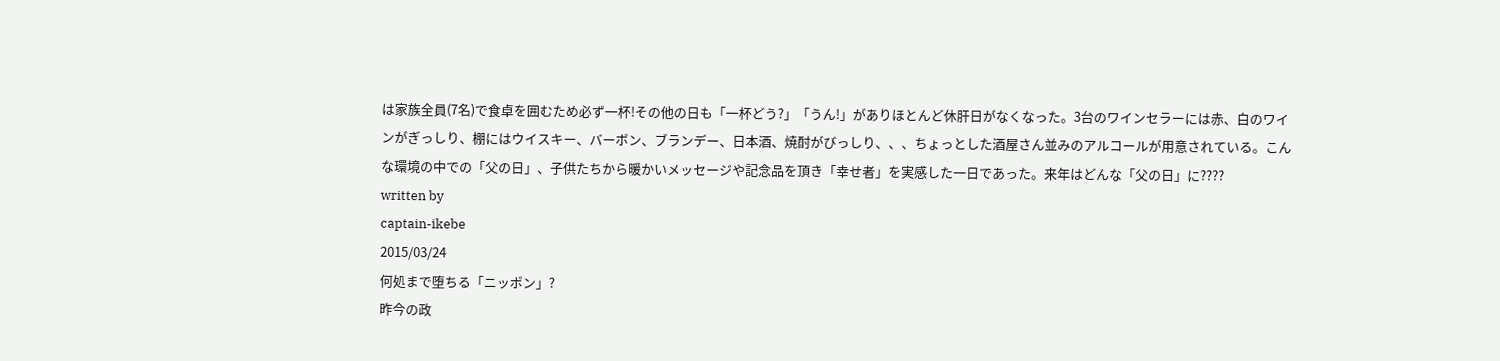は家族全員(7名)で食卓を囲むため必ず一杯!その他の日も「一杯どう?」「うん!」がありほとんど休肝日がなくなった。3台のワインセラーには赤、白のワインがぎっしり、棚にはウイスキー、バーボン、ブランデー、日本酒、焼酎がびっしり、、、ちょっとした酒屋さん並みのアルコールが用意されている。こんな環境の中での「父の日」、子供たちから暖かいメッセージや記念品を頂き「幸せ者」を実感した一日であった。来年はどんな「父の日」に????
written by
captain-ikebe
2015/03/24
何処まで堕ちる「ニッポン」?
昨今の政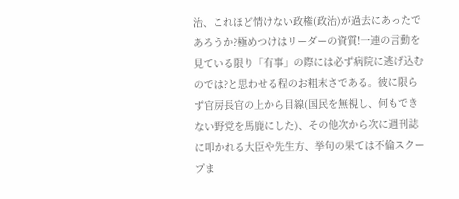治、これほど情けない政権(政治)が過去にあったであろうか?極めつけはリーダーの資質!一連の言動を見ている限り「有事」の際には必ず病院に逃げ込むのでは?と思わせる程のお粗末さである。彼に限らず官房長官の上から目線(国民を無視し、何もできない野党を馬鹿にした)、その他次から次に週刊誌に叩かれる大臣や先生方、挙句の果ては不倫スクープま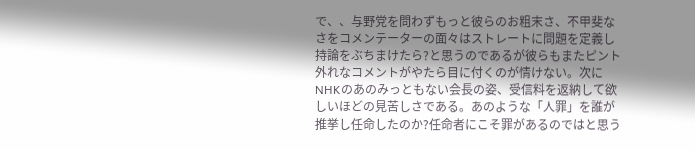で、、与野党を問わずもっと彼らのお粗末さ、不甲斐なさをコメンテーターの面々はストレートに問題を定義し持論をぶちまけたら?と思うのであるが彼らもまたピント外れなコメントがやたら目に付くのが情けない。次にNHKのあのみっともない会長の姿、受信料を返納して欲しいほどの見苦しさである。あのような「人罪」を誰が推挙し任命したのか?任命者にこそ罪があるのではと思う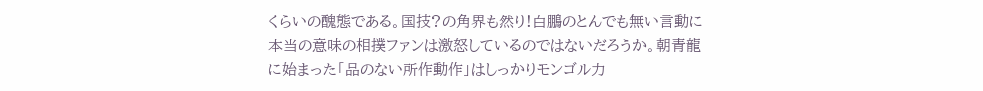くらいの醜態である。国技?の角界も然り!白鵬のとんでも無い言動に本当の意味の相撲ファンは激怒しているのではないだろうか。朝青龍に始まった「品のない所作動作」はしっかりモンゴル力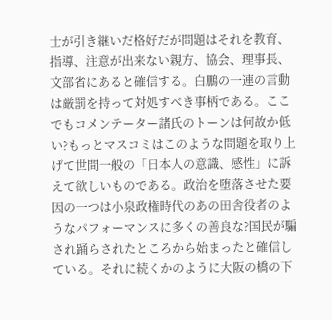士が引き継いだ格好だが問題はそれを教育、指導、注意が出来ない親方、協会、理事長、文部省にあると確信する。白鵬の一連の言動は厳罰を持って対処すべき事柄である。ここでもコメンテーター諸氏のトーンは何故か低い?もっとマスコミはこのような問題を取り上げて世間一般の「日本人の意識、感性」に訴えて欲しいものである。政治を堕落させた要因の一つは小泉政権時代のあの田舎役者のようなパフォーマンスに多くの善良な?国民が騙され踊らされたところから始まったと確信している。それに続くかのように大阪の橋の下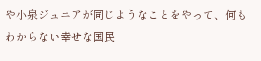や小泉ジュニアが同じようなことをやって、何もわからない幸せな国民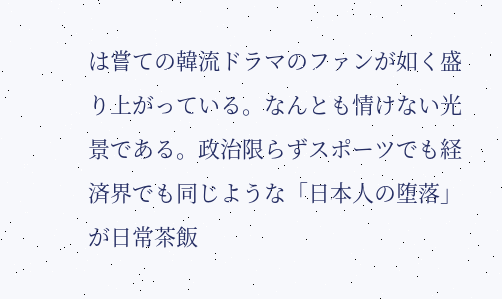は嘗ての韓流ドラマのファンが如く盛り上がっている。なんとも情けない光景である。政治限らずスポーツでも経済界でも同じような「日本人の堕落」が日常茶飯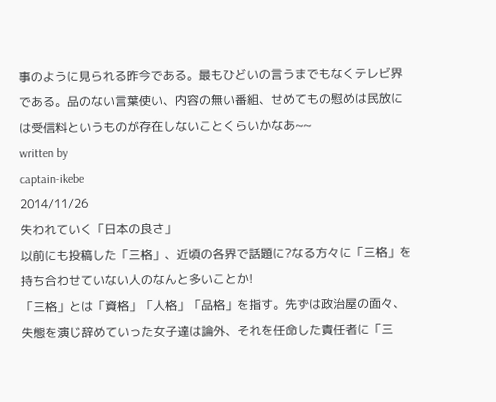事のように見られる昨今である。最もひどいの言うまでもなくテレビ界である。品のない言葉使い、内容の無い番組、せめてもの慰めは民放には受信料というものが存在しないことくらいかなあ~~
written by
captain-ikebe
2014/11/26
失われていく「日本の良さ」
以前にも投稿した「三格」、近頃の各界で話題に?なる方々に「三格」を持ち合わせていない人のなんと多いことか!
「三格」とは「資格」「人格」「品格」を指す。先ずは政治屋の面々、失態を演じ辞めていった女子達は論外、それを任命した責任者に「三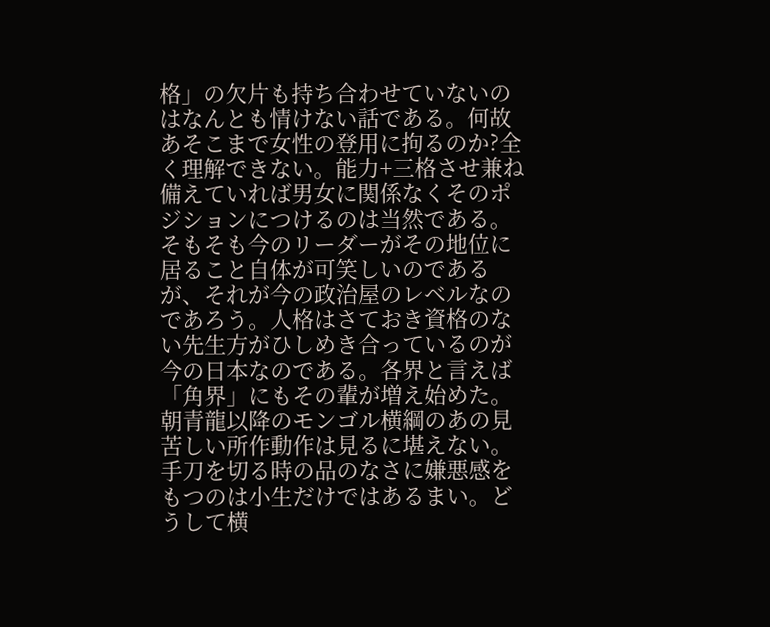格」の欠片も持ち合わせていないのはなんとも情けない話である。何故あそこまで女性の登用に拘るのか?全く理解できない。能力+三格させ兼ね備えていれば男女に関係なくそのポジションにつけるのは当然である。そもそも今のリーダーがその地位に居ること自体が可笑しいのであるが、それが今の政治屋のレベルなのであろう。人格はさておき資格のない先生方がひしめき合っているのが今の日本なのである。各界と言えば「角界」にもその輩が増え始めた。朝青龍以降のモンゴル横綱のあの見苦しい所作動作は見るに堪えない。手刀を切る時の品のなさに嫌悪感をもつのは小生だけではあるまい。どうして横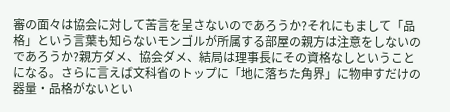審の面々は協会に対して苦言を呈さないのであろうか?それにもまして「品格」という言葉も知らないモンゴルが所属する部屋の親方は注意をしないのであろうか?親方ダメ、協会ダメ、結局は理事長にその資格なしということになる。さらに言えば文科省のトップに「地に落ちた角界」に物申すだけの器量・品格がないとい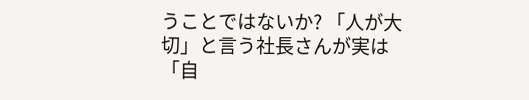うことではないか? 「人が大切」と言う社長さんが実は「自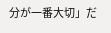分が一番大切」だ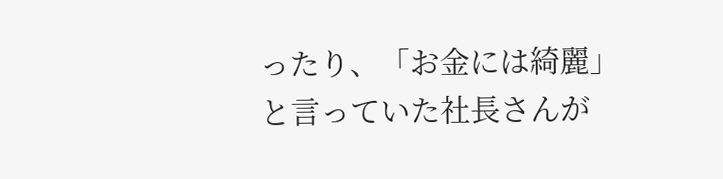ったり、「お金には綺麗」と言っていた社長さんが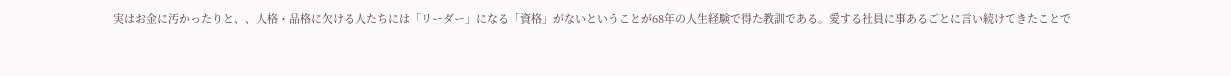実はお金に汚かったりと、、人格・品格に欠ける人たちには「リーダー」になる「資格」がないということが68年の人生経験で得た教訓である。愛する社員に事あるごとに言い続けてきたことで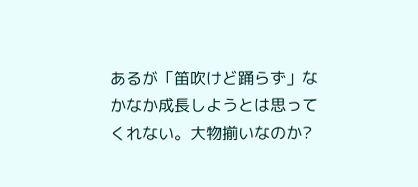あるが「笛吹けど踊らず」なかなか成長しようとは思ってくれない。大物揃いなのか?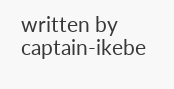written by
captain-ikebe